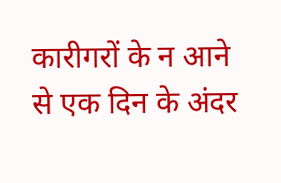कारीगरों के न आने से एक दिन के अंदर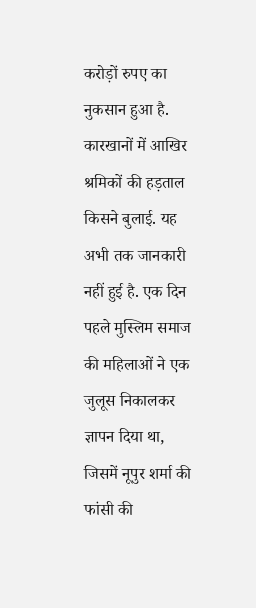करोड़ों रुपए का नुकसान हुआ है. कारखानों में आखिर श्रमिकों की हड़ताल किसने बुलाई. यह अभी तक जानकारी नहीं हुई है. एक दिन पहले मुस्लिम समाज की महिलाओं ने एक जुलूस निकालकर ज्ञापन दिया था, जिसमें नूपुर शर्मा की फांसी की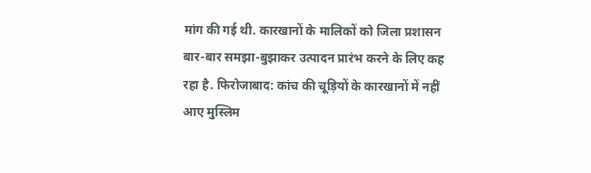मांग की गई थी. कारखानों के मालिकों को जिला प्रशासन बार-बार समझा-बुझाकर उत्पादन प्रारंभ करने के लिए कह रहा है. फिरोजाबाद: कांच की चूड़ियों के कारखानों में नहीं आए मुस्लिम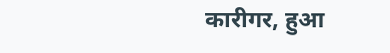कारीगर, हुआ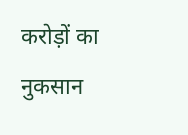करोड़ों का नुकसान